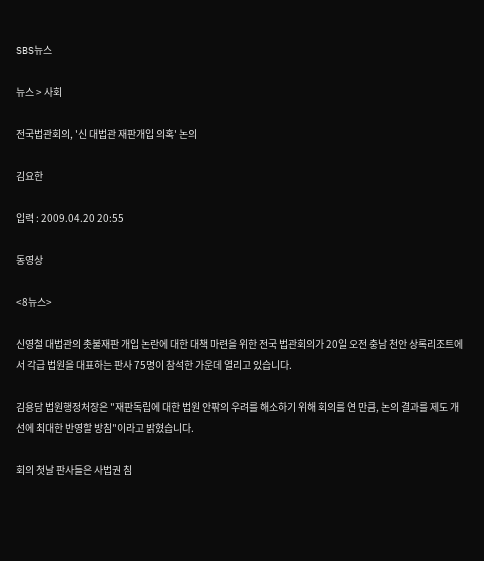SBS뉴스

뉴스 > 사회

전국법관회의, '신 대법관 재판개입 의혹' 논의

김요한

입력 : 2009.04.20 20:55

동영상

<8뉴스>

신영철 대법관의 촛불재판 개입 논란에 대한 대책 마련을 위한 전국 법관회의가 20일 오전 충남 천안 상록리조트에서 각급 법원을 대표하는 판사 75명이 참석한 가운데 열리고 있습니다.

김용담 법원행정처장은 "재판독립에 대한 법원 안팎의 우려를 해소하기 위해 회의를 연 만큼, 논의 결과를 제도 개선에 최대한 반영할 방침"이라고 밝혔습니다.

회의 첫날 판사들은 사법권 침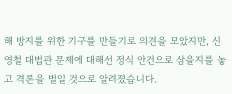해 방지를 위한 기구를 만들기로 의견을 모았지만, 신영철 대법관 문제에 대해선 정식 안건으로 삼을지를 놓고 격론을 벌일 것으로 알려졌습니다.